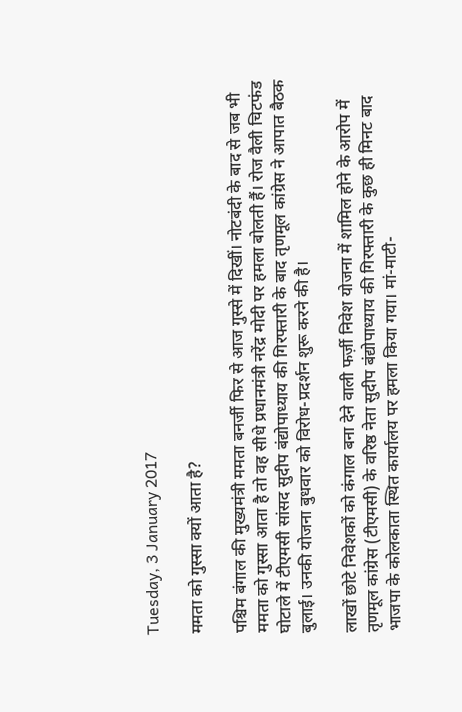Tuesday, 3 January 2017

ममता को गुस्सा क्यों आता है?

पश्चिम बंगाल की मुख्यमंत्री ममता बनर्जी फिर से आज गुस्से में दिखीं। नोटबंदी के बाद से जब भी ममता को गुस्सा आता है तो वह सीधे प्रधानमंत्री नरेंद्र मोदी पर हमला बोलती हैं। रोज वैली चिटफंड घोटाले में टीएमसी सांसद सुदीप बंद्योपाध्याय की गिरफ्तारी के बाद तृणमूल कांग्रेस ने आपात बैठक बुलाई। उनकी योजना बुधवार को विरोध-प्रदर्शन शुरू करने की है।

लाखों छोटे निवेशकों को कंगाल बना देने वाली फर्ज़ी निवेश योजना में शामिल होने के आरोप में तृणमूल कांग्रेस (टीएमसी) के वरिष्ठ नेता सुदीप बंद्योपाध्याय की गिरफ्तारी के कुछ ही मिनट बाद भाजपा के कोलकाता स्थित कार्यालय पर हमला किया गया। मां-माटी-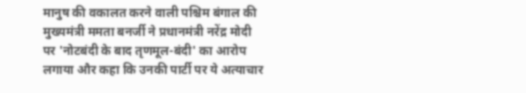मानुष की वकालत करने वाली पश्चिम बंगाल की मुख्यमंत्री ममता बनर्जी ने प्रधानमंत्री नरेंद्र मोदी पर 'नोटबंदी के बाद तृणमूल-बंदी' का आरोप लगाया और कहा कि उनकी पार्टी पर ये अत्याचार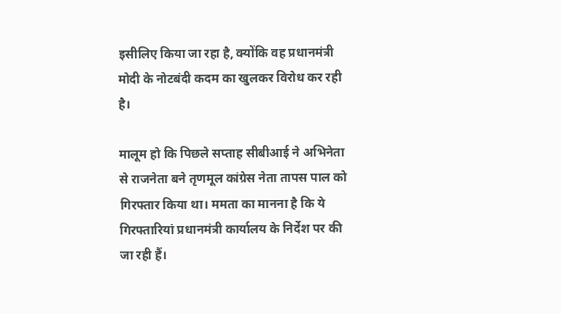इसीलिए किया जा रहा है, क्योंकि वह प्रधानमंत्री मोदी के नोटबंदी कदम का खुलकर विरोध कर रही है।

मालूम हो कि पिछले सप्ताह सीबीआई ने अभिनेता से राजनेता बने तृणमूल कांग्रेस नेता तापस पाल को गिरफ्तार किया था। ममता का मानना है कि ये गिरफ्तारियां प्रधानमंत्री कार्यालय के निर्देश पर की जा रही हैं।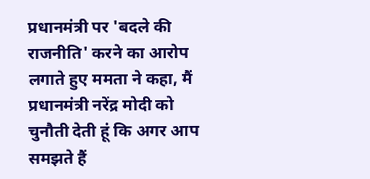प्रधानमंत्री पर 'बदले की राजनीति' करने का आरोप लगाते हुए ममता ने कहा, मैं प्रधानमंत्री नरेंद्र मोदी को चुनौती देती हूं कि अगर आप समझते हैं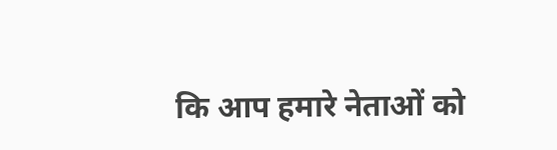कि आप हमारे नेताओं को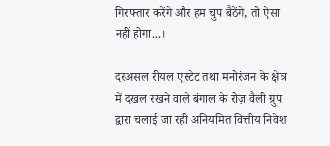गिरफ्तार करेंगे और हम चुप बैठेंगे, तो ऐसा नहीं होगा...।

दरअसल रीयल एस्टेट तथा मनोरंजन के क्षेत्र में दखल रखने वाले बंगाल के रोज़ वैली ग्रुप द्वारा चलाई जा रही अनियमित वित्तीय निवेश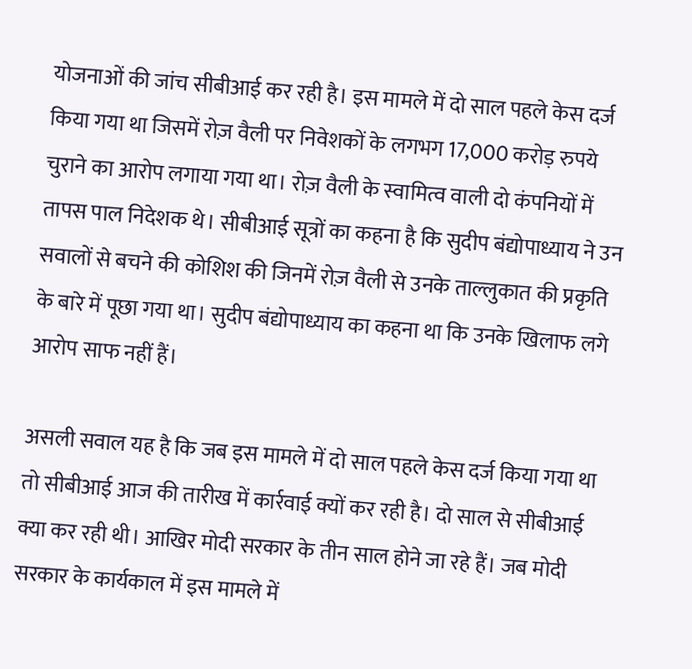योजनाओं की जांच सीबीआई कर रही है। इस मामले में दो साल पहले केस दर्ज किया गया था जिसमें रोज़ वैली पर निवेशकों के लगभग 17,000 करोड़ रुपये चुराने का आरोप लगाया गया था। रोज़ वैली के स्वामित्व वाली दो कंपनियों में तापस पाल निदेशक थे। सीबीआई सूत्रों का कहना है कि सुदीप बंद्योपाध्याय ने उन सवालों से बचने की कोशिश की जिनमें रोज़ वैली से उनके ताल्लुकात की प्रकृति के बारे में पूछा गया था। सुदीप बंद्योपाध्याय का कहना था कि उनके खिलाफ लगे आरोप साफ नहीं हैं।

असली सवाल यह है कि जब इस मामले में दो साल पहले केस दर्ज किया गया था तो सीबीआई आज की तारीख में कार्रवाई क्यों कर रही है। दो साल से सीबीआई क्या कर रही थी। आखिर मोदी सरकार के तीन साल होने जा रहे हैं। जब मोदी सरकार के कार्यकाल में इस मामले में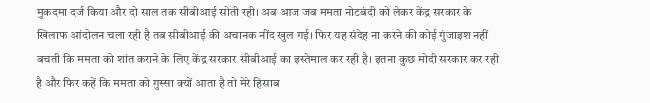मुकदमा दर्ज किया और दो साल तक सीबीआई सोती रही। अब आज जब ममता नोटबंदी को लेकर केंद्र सरकार के खिलाफ आंदोलन चला रही है तब सीबीआई की अचानक नींद खुल गई। फिर यह संदेह ना करने की कोई गुंजाइश नहीं बचती कि ममता को शांत कराने के लिए केंद्र सरकार सीबीआई का इस्तेमाल कर रही है। इतना कुछ मोदी सरकार कर रही है और फिर कहें कि ममता को गुस्सा क्यों आता है तो मेरे हिसाब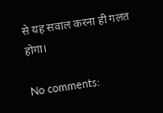से यह सवाल करना ही गलत होगा।

No comments: